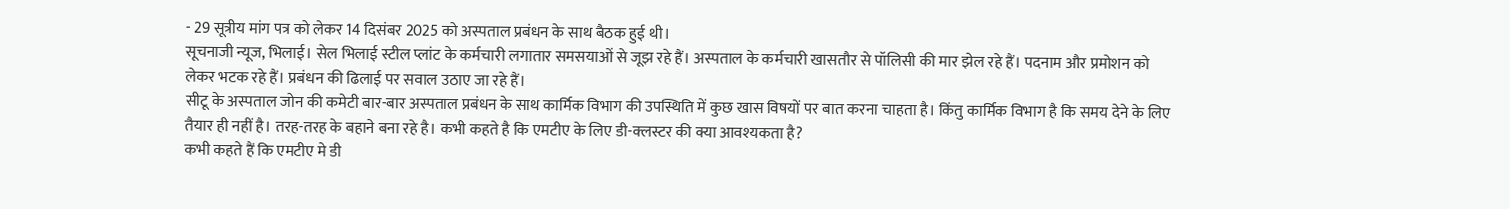- 29 सूत्रीय मांग पत्र को लेकर 14 दिसंबर 2025 को अस्पताल प्रबंधन के साथ बैठक हुई थी।
सूचनाजी न्यूज, भिलाई। सेल भिलाई स्टील प्लांट के कर्मचारी लगातार समसयाओं से जूझ रहे हैं। अस्पताल के कर्मचारी खासतौर से पॉलिसी की मार झेल रहे हैं। पदनाम और प्रमोशन को लेकर भटक रहे हैं। प्रबंधन की ढिलाई पर सवाल उठाए जा रहे हैं।
सीटू के अस्पताल जोन की कमेटी बार-बार अस्पताल प्रबंधन के साथ कार्मिक विभाग की उपस्थिति में कुछ खास विषयों पर बात करना चाहता है। किंतु कार्मिक विभाग है कि समय देने के लिए तैयार ही नहीं है। तरह-तरह के बहाने बना रहे है। कभी कहते है कि एमटीए के लिए डी-क्लस्टर की क्या आवश्यकता है?
कभी कहते हैं कि एमटीए मे डी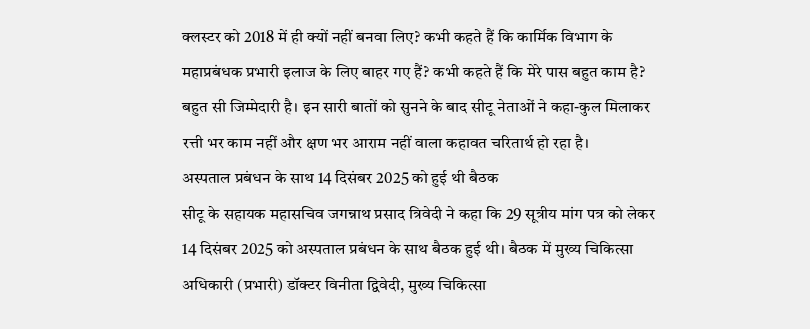क्लस्टर को 2018 में ही क्यों नहीं बनवा लिए? कभी कहते हैं कि कार्मिक विभाग के महाप्रबंधक प्रभारी इलाज के लिए बाहर गए हैं? कभी कहते हैं कि मेरे पास बहुत काम है? बहुत सी जिम्मेदारी है। इन सारी बातों को सुनने के बाद सीटू नेताओं ने कहा-कुल मिलाकर रत्ती भर काम नहीं और क्षण भर आराम नहीं वाला कहावत चरितार्थ हो रहा है।
अस्पताल प्रबंधन के साथ 14 दिसंबर 2025 को हुई थी बैठक
सीटू के सहायक महासचिव जगन्नाथ प्रसाद त्रिवेदी ने कहा कि 29 सूत्रीय मांग पत्र को लेकर 14 दिसंबर 2025 को अस्पताल प्रबंधन के साथ बैठक हुई थी। बैठक में मुख्य चिकित्सा अधिकारी (प्रभारी) डॉक्टर विनीता द्विवेदी, मुख्य चिकित्सा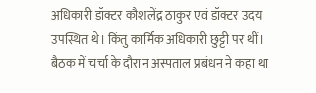अधिकारी डॉक्टर कौशलेंद्र ठाकुर एवं डॉक्टर उदय उपस्थित थे। किंतु कार्मिक अधिकारी छुट्टी पर थीं।
बैठक में चर्चा के दौरान अस्पताल प्रबंधन ने कहा था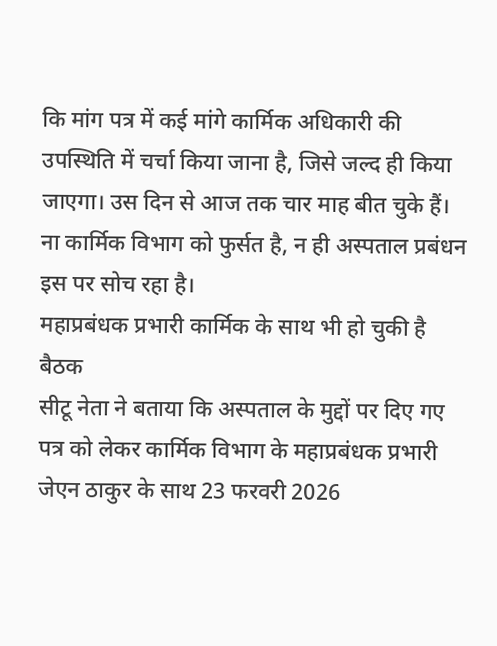कि मांग पत्र में कई मांगे कार्मिक अधिकारी की उपस्थिति में चर्चा किया जाना है, जिसे जल्द ही किया जाएगा। उस दिन से आज तक चार माह बीत चुके हैं। ना कार्मिक विभाग को फुर्सत है, न ही अस्पताल प्रबंधन इस पर सोच रहा है।
महाप्रबंधक प्रभारी कार्मिक के साथ भी हो चुकी है बैठक
सीटू नेता ने बताया कि अस्पताल के मुद्दों पर दिए गए पत्र को लेकर कार्मिक विभाग के महाप्रबंधक प्रभारी जेएन ठाकुर के साथ 23 फरवरी 2026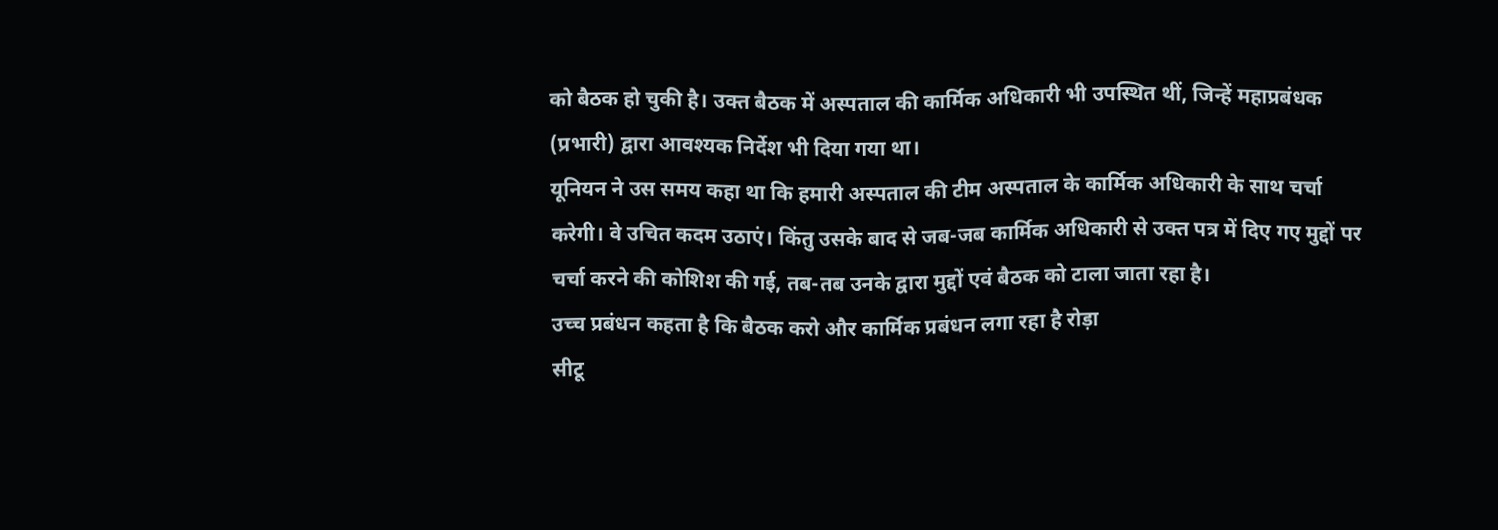को बैठक हो चुकी है। उक्त बैठक में अस्पताल की कार्मिक अधिकारी भी उपस्थित थीं, जिन्हें महाप्रबंधक (प्रभारी) द्वारा आवश्यक निर्देश भी दिया गया था।
यूनियन ने उस समय कहा था कि हमारी अस्पताल की टीम अस्पताल के कार्मिक अधिकारी के साथ चर्चा करेगी। वे उचित कदम उठाएं। किंतु उसके बाद से जब-जब कार्मिक अधिकारी से उक्त पत्र में दिए गए मुद्दों पर चर्चा करने की कोशिश की गई, तब-तब उनके द्वारा मुद्दों एवं बैठक को टाला जाता रहा है।
उच्च प्रबंधन कहता है कि बैठक करो और कार्मिक प्रबंधन लगा रहा है रोड़ा
सीटू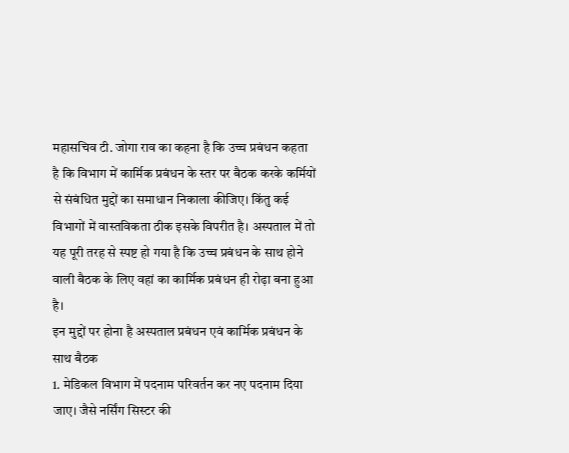महासचिव टी. जोगा राव का कहना है कि उच्च प्रबंधन कहता है कि विभाग में कार्मिक प्रबंधन के स्तर पर बैठक करके कर्मियों से संबंधित मुद्दों का समाधान निकाला कीजिए। किंतु कई विभागों में वास्तविकता ठीक इसके विपरीत है। अस्पताल में तो यह पूरी तरह से स्पष्ट हो गया है कि उच्च प्रबंधन के साथ होने वाली बैठक के लिए वहां का कार्मिक प्रबंधन ही रोढ़ा बना हुआ है।
इन मुद्दों पर होना है अस्पताल प्रबंधन एवं कार्मिक प्रबंधन के साथ बैठक
1. मेडिकल विभाग में पदनाम परिवर्तन कर नए पदनाम दिया जाए। जैसे नर्सिंग सिस्टर की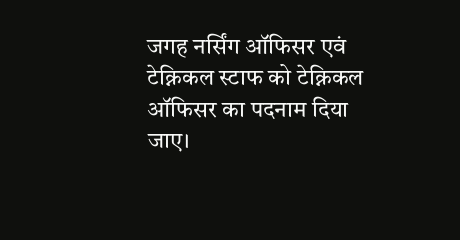जगह नर्सिंग ऑफिसर एवं टेक्निकल स्टाफ को टेक्निकल ऑफिसर का पदनाम दिया जाए।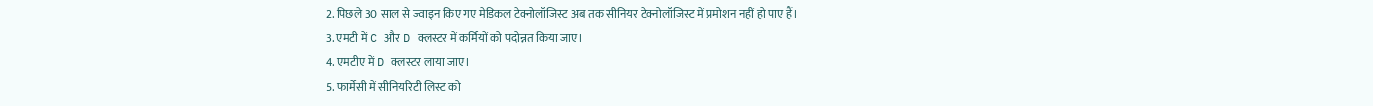2. पिछले 30 साल से ज्वाइन किए गए मेडिकल टेक्नोलॉजिस्ट अब तक सीनियर टेक्नोलॉजिस्ट में प्रमोशन नहीं हो पाए हैं।
3. एमटी में C और D क्लस्टर में कर्मियों को पदोन्नत किया जाए।
4. एमटीए में D क्लस्टर लाया जाए।
5. फार्मेसी में सीनियरिटी लिस्ट को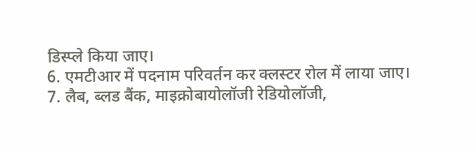डिस्प्ले किया जाए।
6. एमटीआर में पदनाम परिवर्तन कर क्लस्टर रोल में लाया जाए।
7. लैब, ब्लड बैंक, माइक्रोबायोलॉजी रेडियोलॉजी,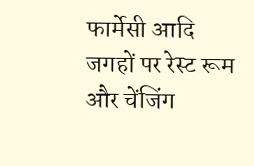फार्मेसी आदि जगहों पर रेस्ट रूम और चेंजिंग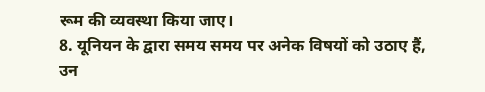रूम की व्यवस्था किया जाए।
8. यूनियन के द्वारा समय समय पर अनेक विषयों को उठाए हैं, उन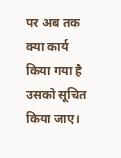पर अब तक क्या कार्य किया गया है उसको सूचित किया जाए।